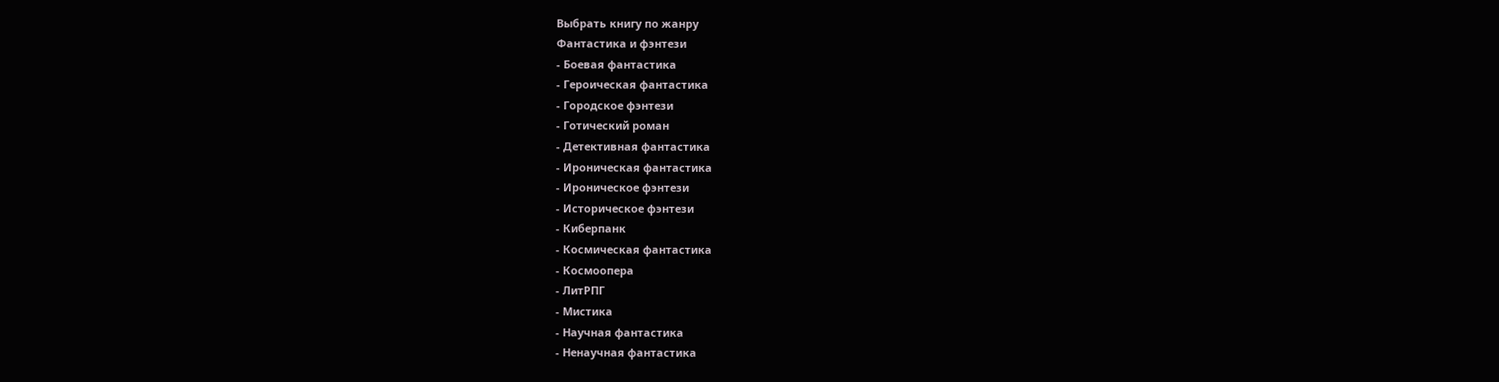Выбрать книгу по жанру
Фантастика и фэнтези
- Боевая фантастика
- Героическая фантастика
- Городское фэнтези
- Готический роман
- Детективная фантастика
- Ироническая фантастика
- Ироническое фэнтези
- Историческое фэнтези
- Киберпанк
- Космическая фантастика
- Космоопера
- ЛитРПГ
- Мистика
- Научная фантастика
- Ненаучная фантастика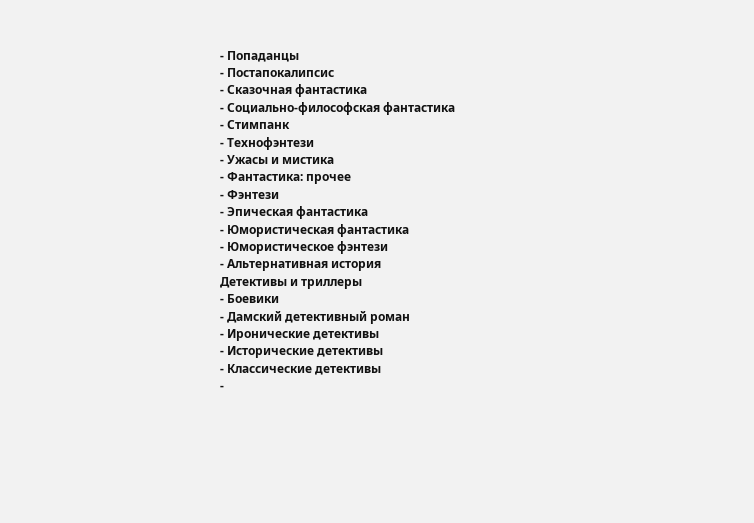- Попаданцы
- Постапокалипсис
- Сказочная фантастика
- Социально-философская фантастика
- Стимпанк
- Технофэнтези
- Ужасы и мистика
- Фантастика: прочее
- Фэнтези
- Эпическая фантастика
- Юмористическая фантастика
- Юмористическое фэнтези
- Альтернативная история
Детективы и триллеры
- Боевики
- Дамский детективный роман
- Иронические детективы
- Исторические детективы
- Классические детективы
-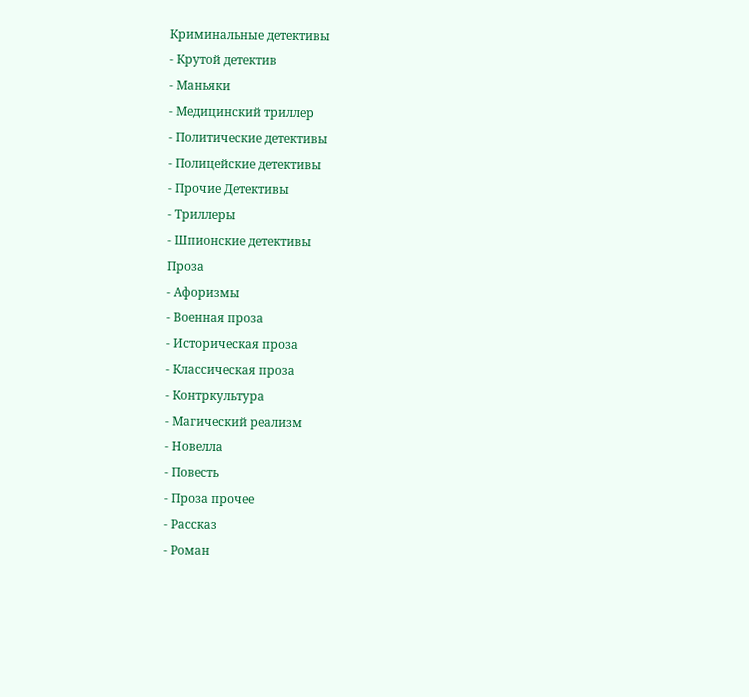Криминальные детективы
- Крутой детектив
- Маньяки
- Медицинский триллер
- Политические детективы
- Полицейские детективы
- Прочие Детективы
- Триллеры
- Шпионские детективы
Проза
- Афоризмы
- Военная проза
- Историческая проза
- Классическая проза
- Контркультура
- Магический реализм
- Новелла
- Повесть
- Проза прочее
- Рассказ
- Роман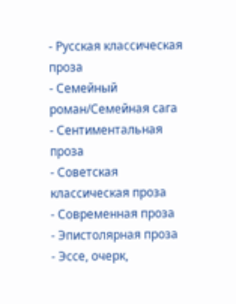- Русская классическая проза
- Семейный роман/Семейная сага
- Сентиментальная проза
- Советская классическая проза
- Современная проза
- Эпистолярная проза
- Эссе, очерк,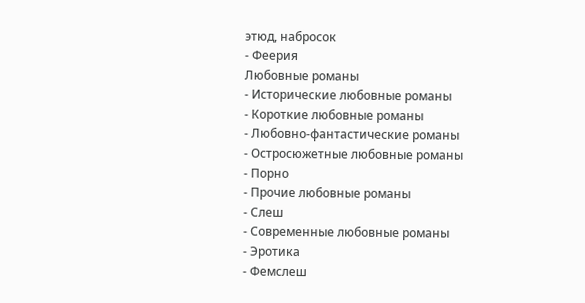этюд, набросок
- Феерия
Любовные романы
- Исторические любовные романы
- Короткие любовные романы
- Любовно-фантастические романы
- Остросюжетные любовные романы
- Порно
- Прочие любовные романы
- Слеш
- Современные любовные романы
- Эротика
- Фемслеш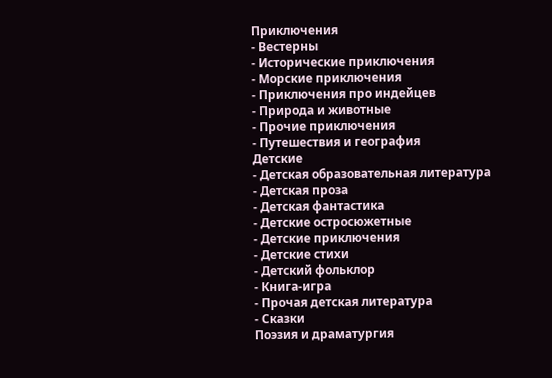Приключения
- Вестерны
- Исторические приключения
- Морские приключения
- Приключения про индейцев
- Природа и животные
- Прочие приключения
- Путешествия и география
Детские
- Детская образовательная литература
- Детская проза
- Детская фантастика
- Детские остросюжетные
- Детские приключения
- Детские стихи
- Детский фольклор
- Книга-игра
- Прочая детская литература
- Сказки
Поэзия и драматургия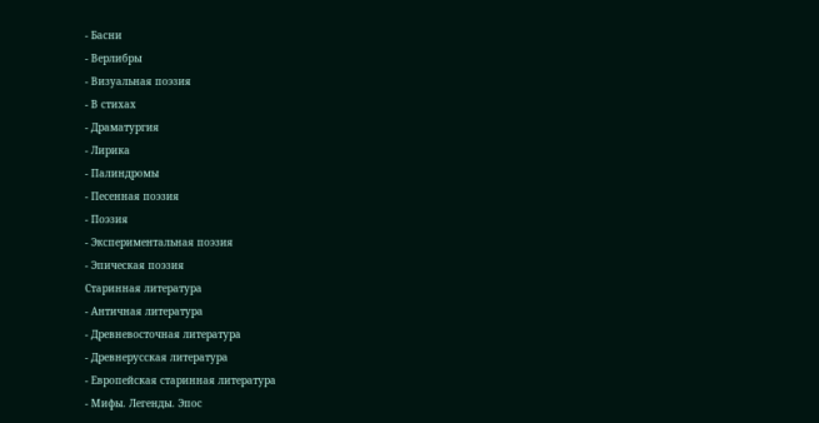- Басни
- Верлибры
- Визуальная поэзия
- В стихах
- Драматургия
- Лирика
- Палиндромы
- Песенная поэзия
- Поэзия
- Экспериментальная поэзия
- Эпическая поэзия
Старинная литература
- Античная литература
- Древневосточная литература
- Древнерусская литература
- Европейская старинная литература
- Мифы. Легенды. Эпос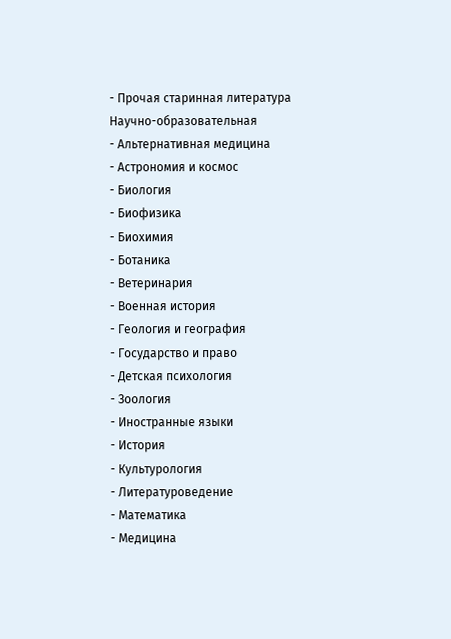- Прочая старинная литература
Научно-образовательная
- Альтернативная медицина
- Астрономия и космос
- Биология
- Биофизика
- Биохимия
- Ботаника
- Ветеринария
- Военная история
- Геология и география
- Государство и право
- Детская психология
- Зоология
- Иностранные языки
- История
- Культурология
- Литературоведение
- Математика
- Медицина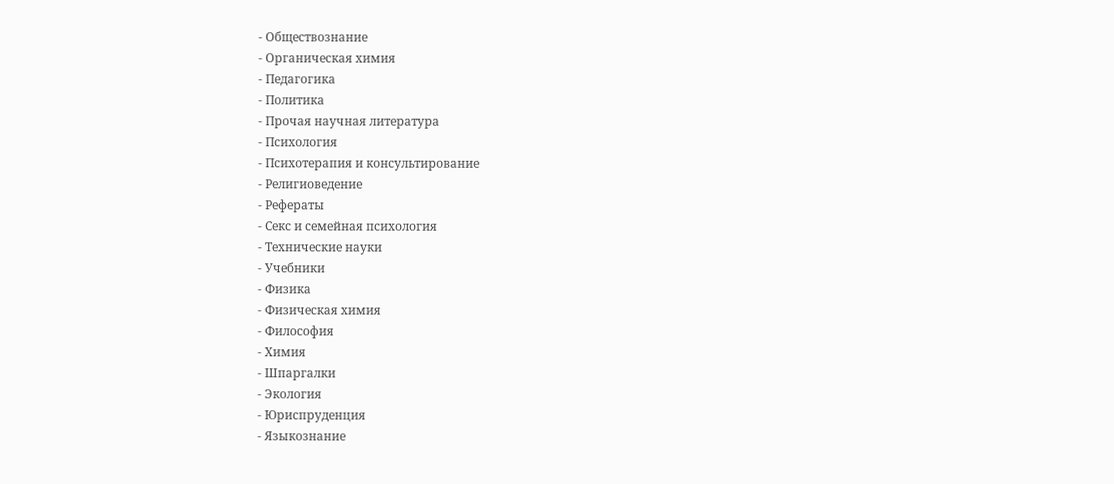- Обществознание
- Органическая химия
- Педагогика
- Политика
- Прочая научная литература
- Психология
- Психотерапия и консультирование
- Религиоведение
- Рефераты
- Секс и семейная психология
- Технические науки
- Учебники
- Физика
- Физическая химия
- Философия
- Химия
- Шпаргалки
- Экология
- Юриспруденция
- Языкознание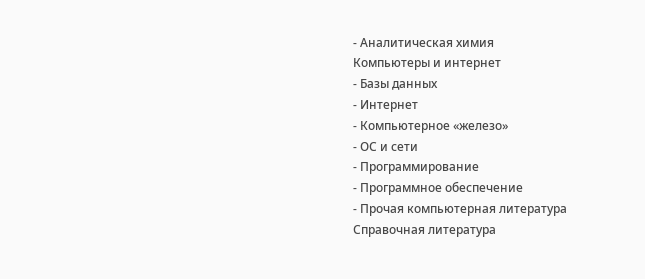- Аналитическая химия
Компьютеры и интернет
- Базы данных
- Интернет
- Компьютерное «железо»
- ОС и сети
- Программирование
- Программное обеспечение
- Прочая компьютерная литература
Справочная литература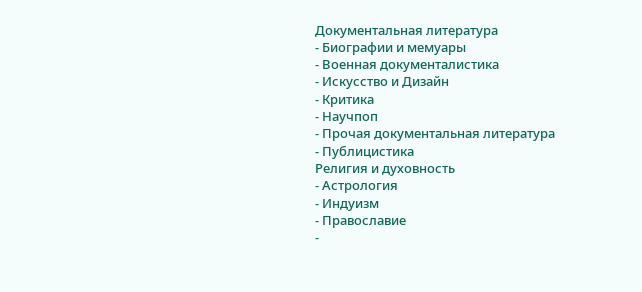Документальная литература
- Биографии и мемуары
- Военная документалистика
- Искусство и Дизайн
- Критика
- Научпоп
- Прочая документальная литература
- Публицистика
Религия и духовность
- Астрология
- Индуизм
- Православие
-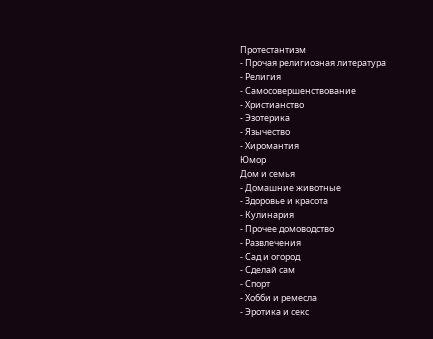Протестантизм
- Прочая религиозная литература
- Религия
- Самосовершенствование
- Христианство
- Эзотерика
- Язычество
- Хиромантия
Юмор
Дом и семья
- Домашние животные
- Здоровье и красота
- Кулинария
- Прочее домоводство
- Развлечения
- Сад и огород
- Сделай сам
- Спорт
- Хобби и ремесла
- Эротика и секс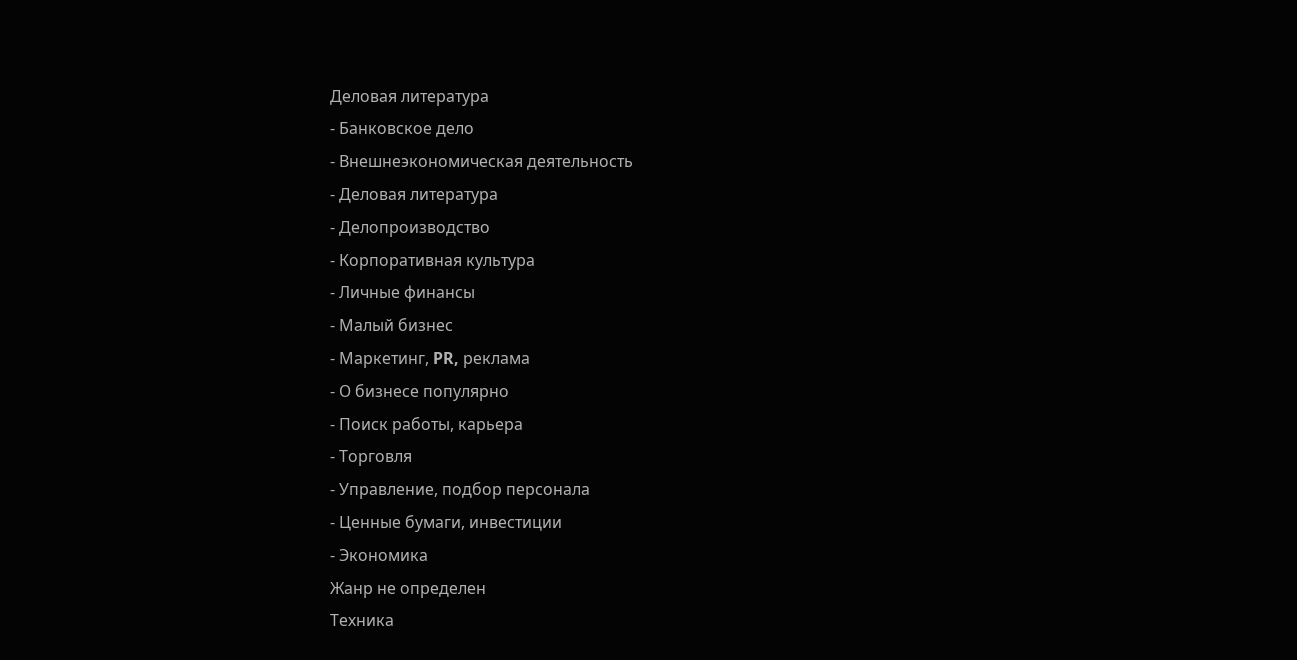Деловая литература
- Банковское дело
- Внешнеэкономическая деятельность
- Деловая литература
- Делопроизводство
- Корпоративная культура
- Личные финансы
- Малый бизнес
- Маркетинг, PR, реклама
- О бизнесе популярно
- Поиск работы, карьера
- Торговля
- Управление, подбор персонала
- Ценные бумаги, инвестиции
- Экономика
Жанр не определен
Техника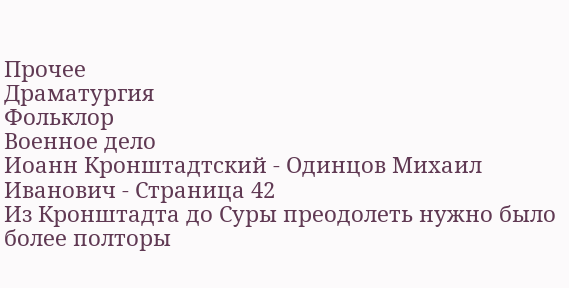Прочее
Драматургия
Фольклор
Военное дело
Иоанн Кронштадтский - Одинцов Михаил Иванович - Страница 42
Из Кронштадта до Суры преодолеть нужно было более полторы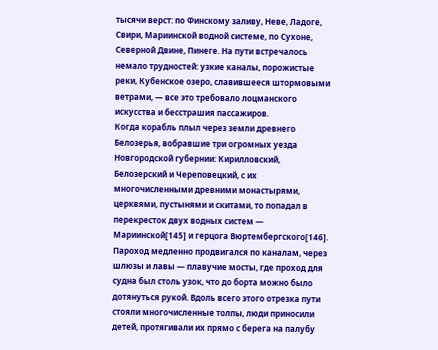тысячи верст: по Финскому заливу, Неве, Ладоге, Свири, Мариинской водной системе, по Сухоне, Северной Двине, Пинеге. На пути встречалось немало трудностей: узкие каналы, порожистые реки, Кубенское озеро, славившееся штормовыми ветрами, — все это требовало лоцманского искусства и бесстрашия пассажиров.
Когда корабль плыл через земли древнего Белозерья, вобравшие три огромных уезда Новгородской губернии: Кирилловский, Белозерский и Череповецкий, с их многочисленными древними монастырями, церквями, пустынями и скитами, то попадал в перекресток двух водных систем — Мариинской[145] и герцога Вюртембергского[146]. Пароход медленно продвигался по каналам, через шлюзы и лавы — плавучие мосты, где проход для судна был столь узок, что до борта можно было дотянуться рукой. Вдоль всего этого отрезка пути стояли многочисленные толпы, люди приносили детей, протягивали их прямо с берега на палубу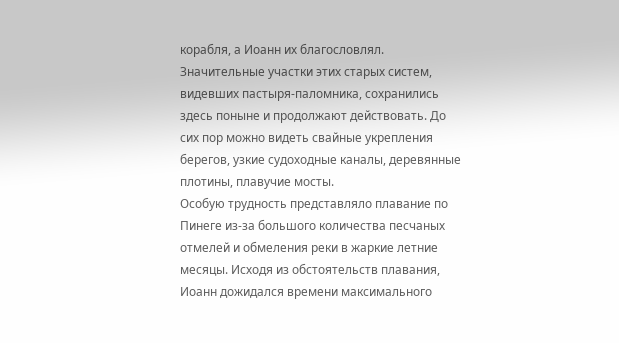корабля, а Иоанн их благословлял. Значительные участки этих старых систем, видевших пастыря-паломника, сохранились здесь поныне и продолжают действовать. До сих пор можно видеть свайные укрепления берегов, узкие судоходные каналы, деревянные плотины, плавучие мосты.
Особую трудность представляло плавание по Пинеге из-за большого количества песчаных отмелей и обмеления реки в жаркие летние месяцы. Исходя из обстоятельств плавания, Иоанн дожидался времени максимального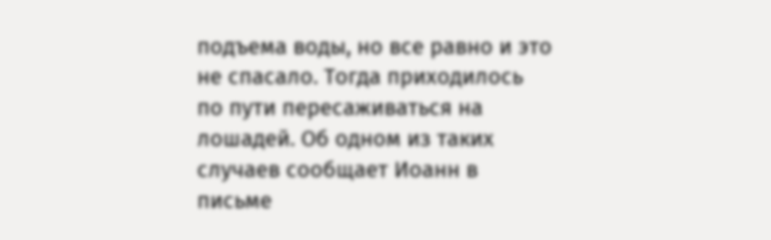подъема воды, но все равно и это не спасало. Тогда приходилось по пути пересаживаться на лошадей. Об одном из таких случаев сообщает Иоанн в письме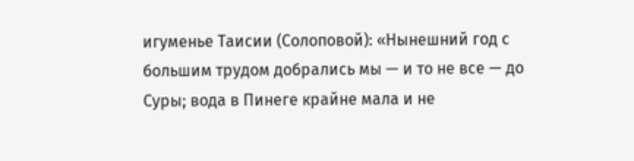игуменье Таисии (Солоповой): «Нынешний год с большим трудом добрались мы — и то не все — до Суры; вода в Пинеге крайне мала и не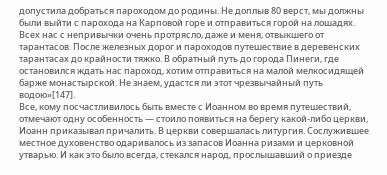допустила добраться пароходом до родины. Не доплыв 80 верст, мы должны были выйти с парохода на Карповой горе и отправиться горой на лошадях. Всех нас с непривычки очень протрясло, даже и меня, отвыкшего от тарантасов. После железных дорог и пароходов путешествие в деревенских тарантасах до крайности тяжко. В обратный путь до города Пинеги, где остановился ждать нас пароход, хотим отправиться на малой мелкосидящей барже монастырской. Не знаем, удастся ли этот чрезвычайный путь водою»[147].
Все, кому посчастливилось быть вместе с Иоанном во время путешествий, отмечают одну особенность — стоило появиться на берегу какой-либо церкви, Иоанн приказывал причалить. В церкви совершалась литургия. Сослужившее местное духовенство одаривалось из запасов Иоанна ризами и церковной утварью. И как это было всегда, стекался народ, прослышавший о приезде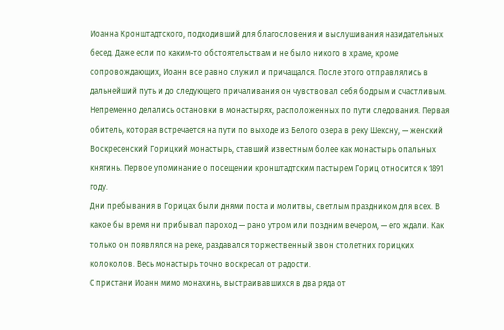Иоанна Кронштадтского, подходивший для благословения и выслушивания назидательных бесед. Даже если по каким-то обстоятельствам и не было никого в храме, кроме сопровождающих, Иоанн все равно служил и причащался. После этого отправлялись в дальнейший путь и до следующего причаливания он чувствовал себя бодрым и счастливым.
Непременно делались остановки в монастырях, расположенных по пути следования. Первая обитель, которая встречается на пути по выходе из Белого озера в реку Шексну, — женский Воскресенский Горицкий монастырь, ставший известным более как монастырь опальных княгинь. Первое упоминание о посещении кронштадтским пастырем Гориц относится к 1891 году.
Дни пребывания в Горицах были днями поста и молитвы, светлым праздником для всех. В какое бы время ни прибывал пароход — рано утром или поздним вечером, — его ждали. Как только он появлялся на реке, раздавался торжественный звон столетних горицких колоколов. Весь монастырь точно воскресал от радости.
С пристани Иоанн мимо монахинь, выстраивавшихся в два ряда от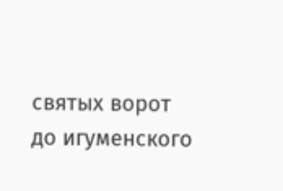святых ворот до игуменского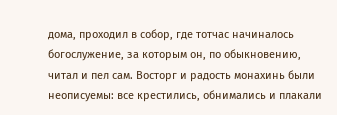дома, проходил в собор, где тотчас начиналось богослужение, за которым он, по обыкновению, читал и пел сам. Восторг и радость монахинь были неописуемы: все крестились, обнимались и плакали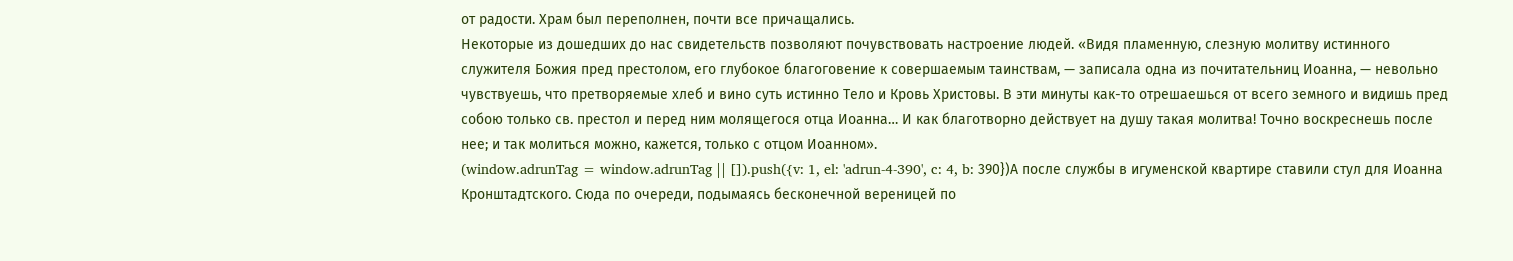от радости. Храм был переполнен, почти все причащались.
Некоторые из дошедших до нас свидетельств позволяют почувствовать настроение людей. «Видя пламенную, слезную молитву истинного служителя Божия пред престолом, его глубокое благоговение к совершаемым таинствам, — записала одна из почитательниц Иоанна, — невольно чувствуешь, что претворяемые хлеб и вино суть истинно Тело и Кровь Христовы. В эти минуты как-то отрешаешься от всего земного и видишь пред собою только св. престол и перед ним молящегося отца Иоанна… И как благотворно действует на душу такая молитва! Точно воскреснешь после нее; и так молиться можно, кажется, только с отцом Иоанном».
(window.adrunTag = window.adrunTag || []).push({v: 1, el: 'adrun-4-390', c: 4, b: 390})А после службы в игуменской квартире ставили стул для Иоанна Кронштадтского. Сюда по очереди, подымаясь бесконечной вереницей по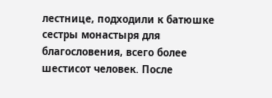лестнице, подходили к батюшке сестры монастыря для благословения, всего более шестисот человек. После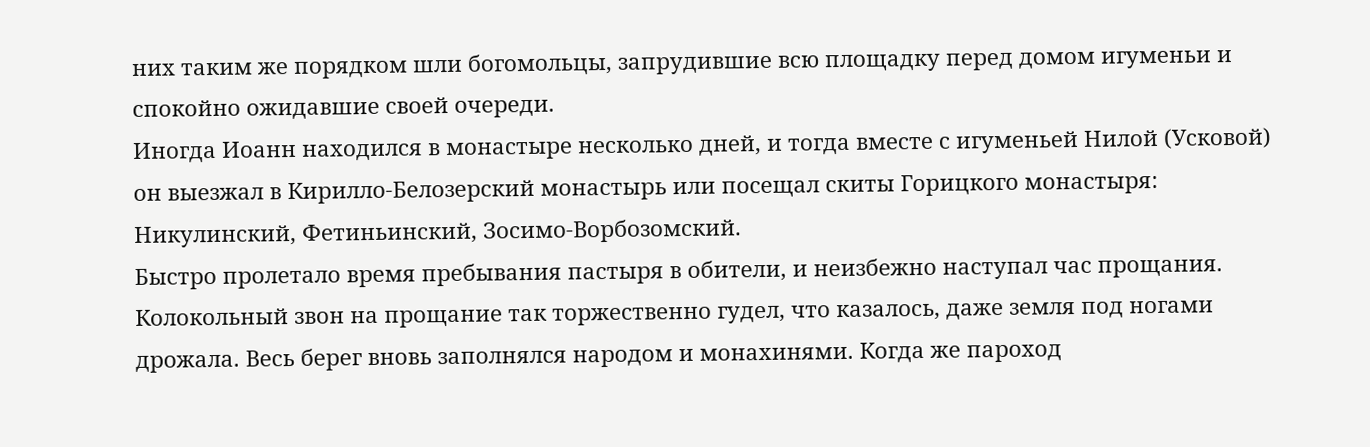них таким же порядком шли богомольцы, запрудившие всю площадку перед домом игуменьи и спокойно ожидавшие своей очереди.
Иногда Иоанн находился в монастыре несколько дней, и тогда вместе с игуменьей Нилой (Усковой) он выезжал в Кирилло-Белозерский монастырь или посещал скиты Горицкого монастыря: Никулинский, Фетиньинский, Зосимо-Ворбозомский.
Быстро пролетало время пребывания пастыря в обители, и неизбежно наступал час прощания. Колокольный звон на прощание так торжественно гудел, что казалось, даже земля под ногами дрожала. Весь берег вновь заполнялся народом и монахинями. Когда же пароход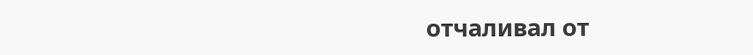отчаливал от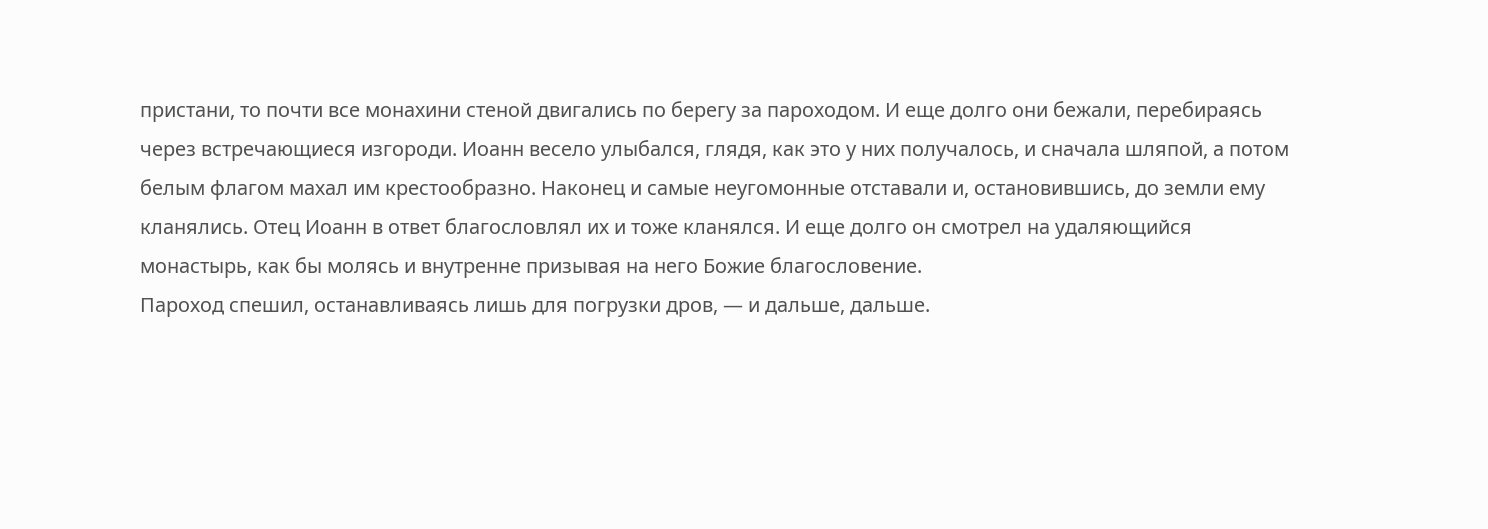пристани, то почти все монахини стеной двигались по берегу за пароходом. И еще долго они бежали, перебираясь через встречающиеся изгороди. Иоанн весело улыбался, глядя, как это у них получалось, и сначала шляпой, а потом белым флагом махал им крестообразно. Наконец и самые неугомонные отставали и, остановившись, до земли ему кланялись. Отец Иоанн в ответ благословлял их и тоже кланялся. И еще долго он смотрел на удаляющийся монастырь, как бы молясь и внутренне призывая на него Божие благословение.
Пароход спешил, останавливаясь лишь для погрузки дров, — и дальше, дальше.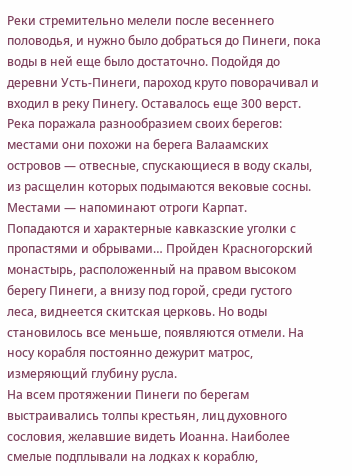Реки стремительно мелели после весеннего половодья, и нужно было добраться до Пинеги, пока воды в ней еще было достаточно. Подойдя до деревни Усть-Пинеги, пароход круто поворачивал и входил в реку Пинегу. Оставалось еще 300 верст. Река поражала разнообразием своих берегов: местами они похожи на берега Валаамских островов — отвесные, спускающиеся в воду скалы, из расщелин которых подымаются вековые сосны. Местами — напоминают отроги Карпат. Попадаются и характерные кавказские уголки с пропастями и обрывами… Пройден Красногорский монастырь, расположенный на правом высоком берегу Пинеги, а внизу под горой, среди густого леса, виднеется скитская церковь. Но воды становилось все меньше, появляются отмели. На носу корабля постоянно дежурит матрос, измеряющий глубину русла.
На всем протяжении Пинеги по берегам выстраивались толпы крестьян, лиц духовного сословия, желавшие видеть Иоанна. Наиболее смелые подплывали на лодках к кораблю,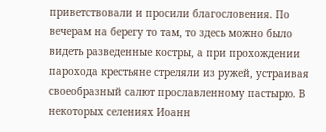приветствовали и просили благословения. По вечерам на берегу то там, то здесь можно было видеть разведенные костры, а при прохождении парохода крестьяне стреляли из ружей, устраивая своеобразный салют прославленному пастырю. В некоторых селениях Иоанн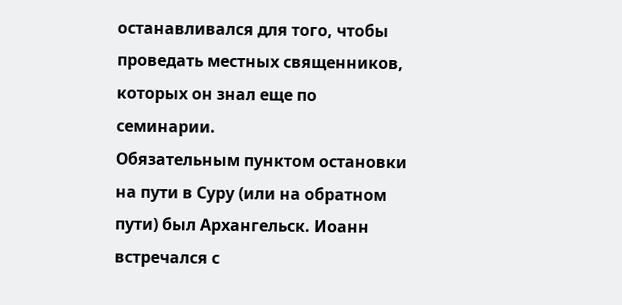останавливался для того, чтобы проведать местных священников, которых он знал еще по семинарии.
Обязательным пунктом остановки на пути в Суру (или на обратном пути) был Архангельск. Иоанн встречался с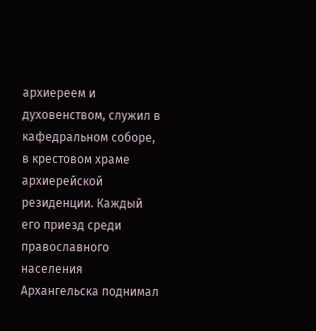архиереем и духовенством, служил в кафедральном соборе, в крестовом храме архиерейской резиденции. Каждый его приезд среди православного населения Архангельска поднимал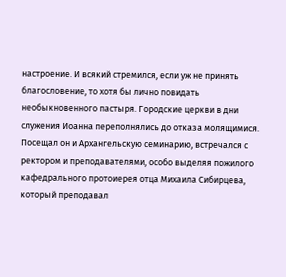настроение. И всякий стремился, если уж не принять благословение, то хотя бы лично повидать необыкновенного пастыря. Городские церкви в дни служения Иоанна переполнялись до отказа молящимися.
Посещал он и Архангельскую семинарию, встречался с ректором и преподавателями, особо выделяя пожилого кафедрального протоиерея отца Михаила Сибирцева, который преподавал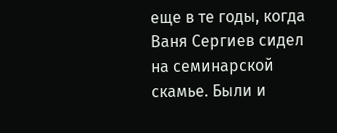еще в те годы, когда Ваня Сергиев сидел на семинарской скамье. Были и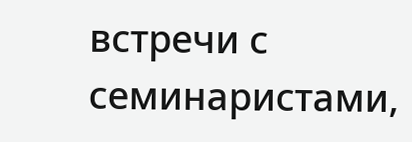встречи с семинаристами,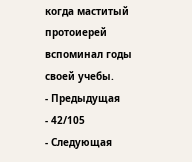когда маститый протоиерей вспоминал годы своей учебы.
- Предыдущая
- 42/105
- Следующая